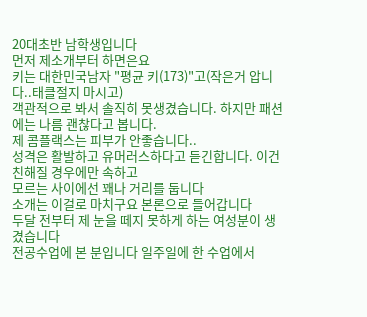20대초반 남학생입니다
먼저 제소개부터 하면은요
키는 대한민국남자 "평균 키(173)"고(작은거 압니다..태클절지 마시고)
객관적으로 봐서 솔직히 못생겼습니다. 하지만 패션에는 나름 괜찮다고 봅니다.
제 콤플랙스는 피부가 안좋습니다..
성격은 활발하고 유머러스하다고 듣긴합니다. 이건 친해질 경우에만 속하고
모르는 사이에선 꽤나 거리를 둡니다
소개는 이걸로 마치구요 본론으로 들어갑니다
두달 전부터 제 눈을 떼지 못하게 하는 여성분이 생겼습니다
전공수업에 본 분입니다 일주일에 한 수업에서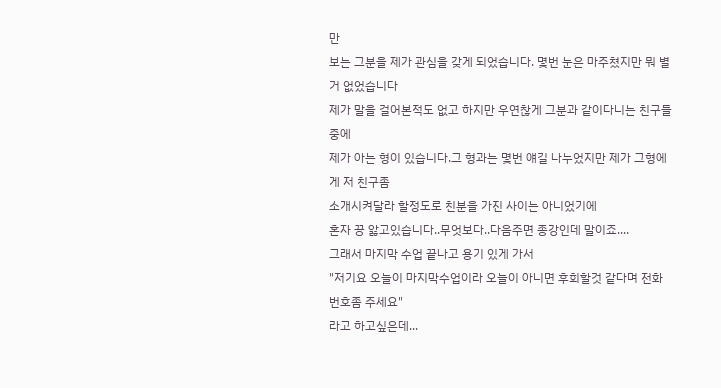만
보는 그분을 제가 관심을 갖게 되었습니다. 몇번 눈은 마주쳤지만 뭐 별거 없었습니다
제가 말을 걸어본적도 없고 하지만 우연찮게 그분과 같이다니는 친구들중에
제가 아는 형이 있습니다.그 형과는 몇번 얘길 나누었지만 제가 그형에게 저 친구좀
소개시켜달라 할정도로 친분을 가진 사이는 아니었기에
혼자 끙 앓고있습니다..무엇보다..다음주면 종강인데 말이죠....
그래서 마지막 수업 끝나고 용기 있게 가서
"저기요 오늘이 마지막수업이라 오늘이 아니면 후회할것 같다며 전화번호좀 주세요"
라고 하고싶은데...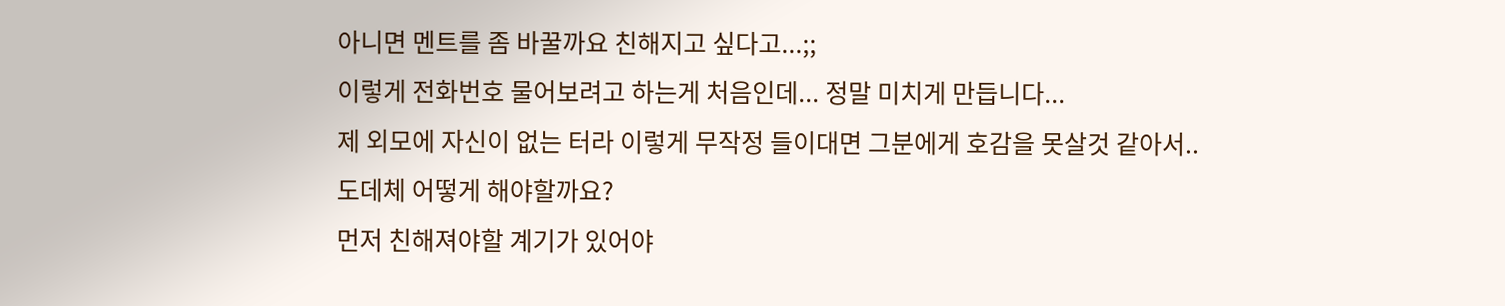아니면 멘트를 좀 바꿀까요 친해지고 싶다고...;;
이렇게 전화번호 물어보려고 하는게 처음인데... 정말 미치게 만듭니다...
제 외모에 자신이 없는 터라 이렇게 무작정 들이대면 그분에게 호감을 못살것 같아서..
도데체 어떻게 해야할까요?
먼저 친해져야할 계기가 있어야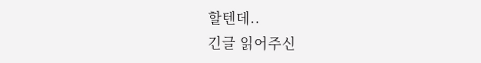할텐데..
긴글 읽어주신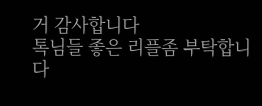거 감사합니다
톡님들 좋은 리플좀 부탁합니다